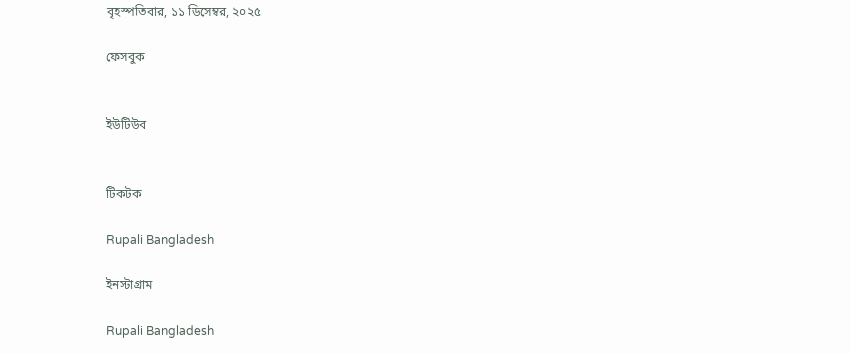বৃহস্পতিবার, ১১ ডিসেম্বর, ২০২৫

ফেসবুক


ইউটিউব


টিকটক

Rupali Bangladesh

ইনস্টাগ্রাম

Rupali Bangladesh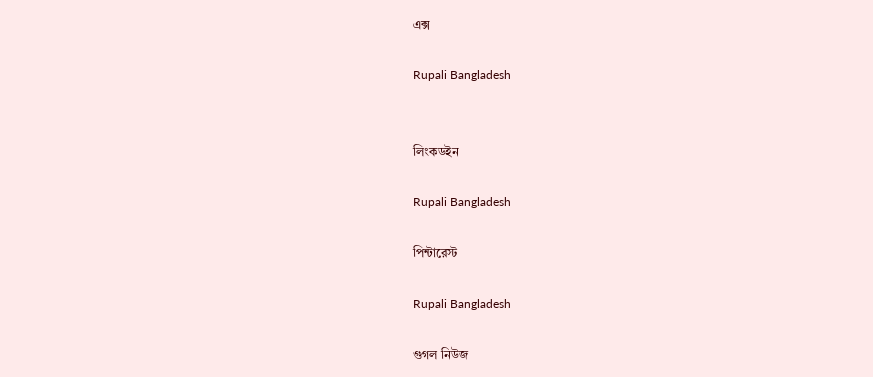এক্স

Rupali Bangladesh


লিংকডইন

Rupali Bangladesh

পিন্টারেস্ট

Rupali Bangladesh

গুগল নিউজ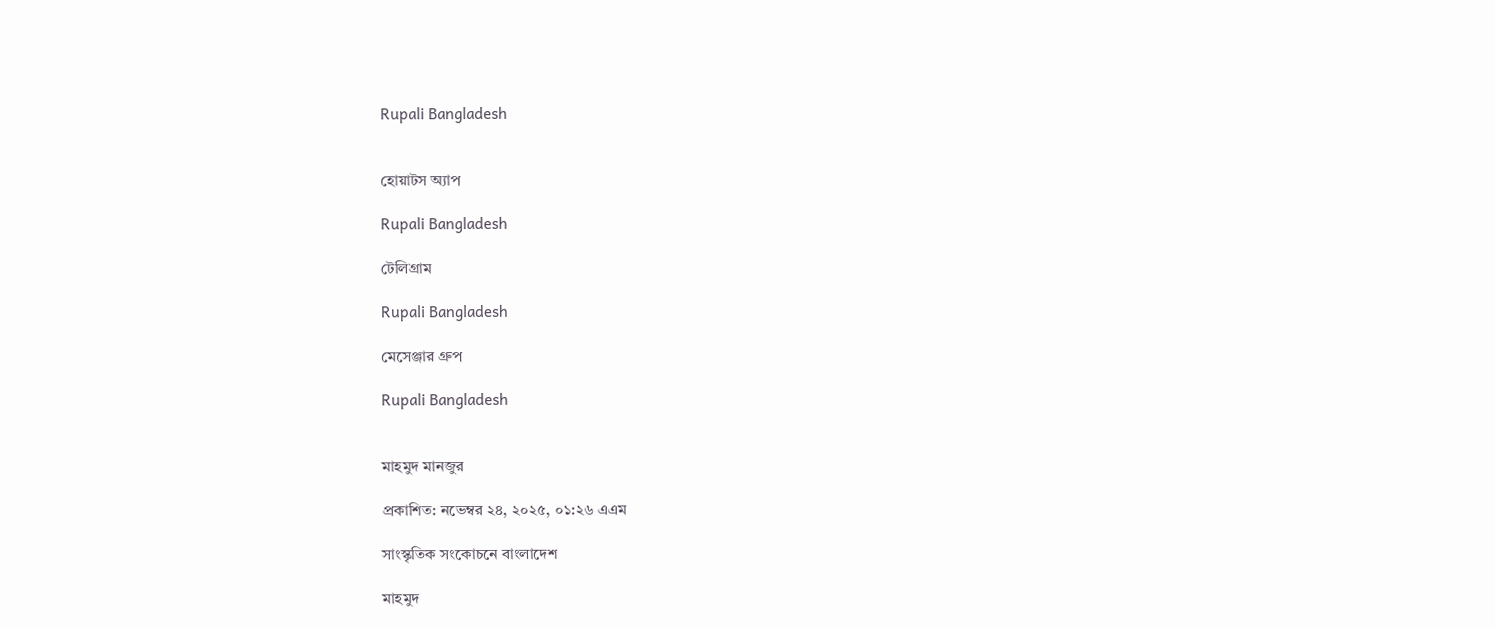Rupali Bangladesh


হোয়াটস অ্যাপ

Rupali Bangladesh

টেলিগ্রাম

Rupali Bangladesh

মেসেঞ্জার গ্রুপ

Rupali Bangladesh


মাহমুদ মানজুর

প্রকাশিত: নভেম্বর ২৪, ২০২৫, ০১:২৬ এএম

সাংস্কৃতিক সংকোচনে বাংলাদেশ

মাহমুদ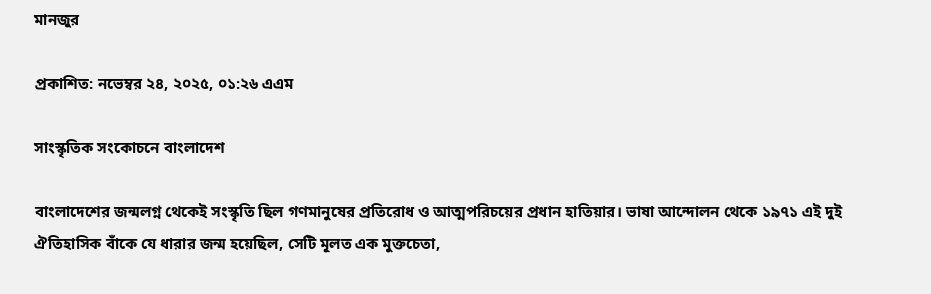মানজুর

প্রকাশিত: নভেম্বর ২৪, ২০২৫, ০১:২৬ এএম

সাংস্কৃতিক সংকোচনে বাংলাদেশ

বাংলাদেশের জন্মলগ্ন থেকেই সংস্কৃতি ছিল গণমানুষের প্রতিরোধ ও আত্মপরিচয়ের প্রধান হাতিয়ার। ভাষা আন্দোলন থেকে ১৯৭১ এই দুই ঐতিহাসিক বাঁকে যে ধারার জন্ম হয়েছিল, সেটি মূলত এক মুক্তচেতা,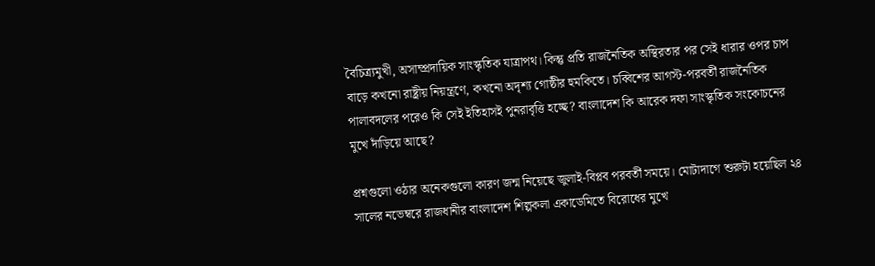বৈচিত্র্যমুখী, অসাম্প্রদায়িক সাংস্কৃতিক যাত্রাপথ। কিন্তু প্রতি রাজনৈতিক অস্থিরতার পর সেই ধারার ওপর চাপ বাড়ে কখনো রাষ্ট্রীয় নিয়ন্ত্রণে, কখনো অদৃশ্য গোষ্ঠীর হুমকিতে। চব্বিশের আগস্ট-পরবর্তী রাজনৈতিক পালাবদলের পরেও কি সেই ইতিহাসই পুনরাবৃত্তি হচ্ছে? বাংলাদেশ কি আরেক দফা সাংস্কৃতিক সংকোচনের মুখে দাঁড়িয়ে আছে?

প্রশ্নগুলো ওঠার অনেকগুলো কারণ জন্ম নিয়েছে জুলাই-বিপ্লব পরবর্তী সময়ে। মোটাদাগে শুরুটা হয়েছিল ২৪ সালের নভেম্বরে রাজধানীর বাংলাদেশ শিল্পকলা একাডেমিতে বিরোধের মুখে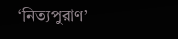‘নিত্যপুরাণ’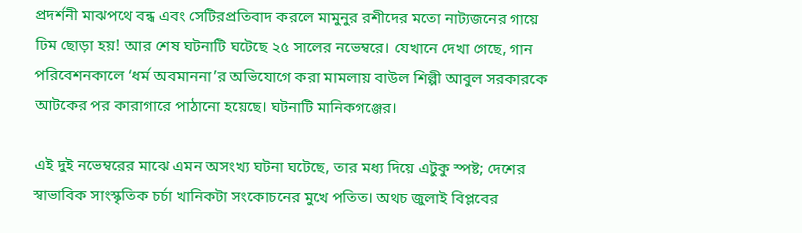প্রদর্শনী মাঝপথে বন্ধ এবং সেটিরপ্রতিবাদ করলে মামুনুর রশীদের মতো নাট্যজনের গায়ে ঢিম ছোড়া হয়! আর শেষ ঘটনাটি ঘটেছে ২৫ সালের নভেম্বরে। যেখানে দেখা গেছে, গান পরিবেশনকালে ‘ধর্ম অবমাননা’র অভিযোগে করা মামলায় বাউল শিল্পী আবুল সরকারকে আটকের পর কারাগারে পাঠানো হয়েছে। ঘটনাটি মানিকগঞ্জের।

এই দুই নভেম্বরের মাঝে এমন অসংখ্য ঘটনা ঘটেছে, তার মধ্য দিয়ে এটুকু স্পষ্ট; দেশের স্বাভাবিক সাংস্কৃতিক চর্চা খানিকটা সংকোচনের মুখে পতিত। অথচ জুলাই বিপ্লবের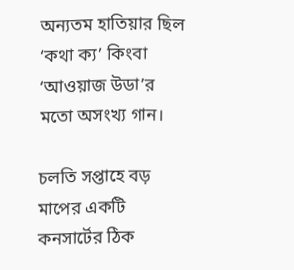অন্যতম হাতিয়ার ছিল ‘কথা ক্য’ কিংবা ‘আওয়াজ উডা’র মতো অসংখ্য গান।

চলতি সপ্তাহে বড় মাপের একটি কনসার্টের ঠিক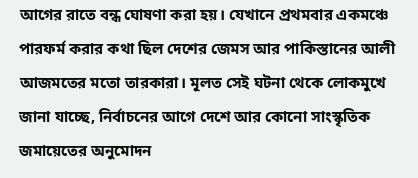আগের রাতে বন্ধ ঘোষণা করা হয়। যেখানে প্রথমবার একমঞ্চে পারফর্ম করার কথা ছিল দেশের জেমস আর পাকিস্তানের আলী আজমতের মতো তারকারা। মূলত সেই ঘটনা থেকে লোকমুখে জানা যাচ্ছে, নির্বাচনের আগে দেশে আর কোনো সাংস্কৃতিক জমায়েতের অনুমোদন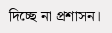দিচ্ছে না প্রশাসন।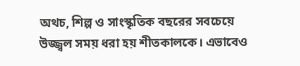অথচ, শিল্প ও সাংস্কৃতিক বছরের সবচেয়ে উজ্জ্বল সময় ধরা হয় শীতকালকে। এভাবেও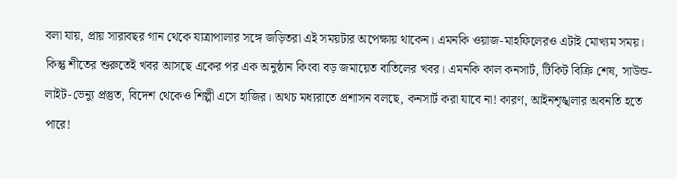বলা যায়, প্রায় সারাবছর গান থেকে যাত্রাপালার সঙ্গে জড়িতরা এই সময়টার অপেক্ষায় থাকেন। এমনকি ওয়াজ-মাহফিলেরও এটাই মোখ্যম সময়। কিন্তু শীতের শুরুতেই খবর আসছে একের পর এক অনুষ্ঠান কিংবা বড় জমায়েত বাতিলের খবর। এমনকি কাল কনসার্ট, টিকিট বিক্রি শেষ, সাউন্ড-লাইট-ভেন্যু প্রস্তুত, বিদেশ থেকেও শিল্পী এসে হাজির। অথচ মধ্যরাতে প্রশাসন বলছে, কনসার্ট করা যাবে না! কারণ, আইনশৃঙ্খলার অবনতি হতে পারে!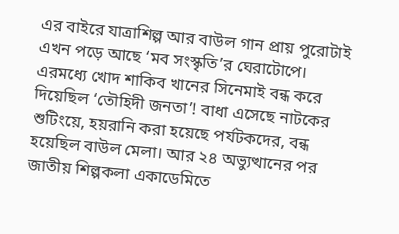এর বাইরে যাত্রাশিল্প আর বাউল গান প্রায় পুরোটাই এখন পড়ে আছে ‘মব সংস্কৃতি’র ঘেরাটোপে। এরমধ্যে খোদ শাকিব খানের সিনেমাই বন্ধ করে দিয়েছিল ‘তৌহিদী জনতা’! বাধা এসেছে নাটকের শুটিংয়ে, হয়রানি করা হয়েছে পর্যটকদের, বন্ধ হয়েছিল বাউল মেলা। আর ২৪ অভ্যুত্থানের পর জাতীয় শিল্পকলা একাডেমিতে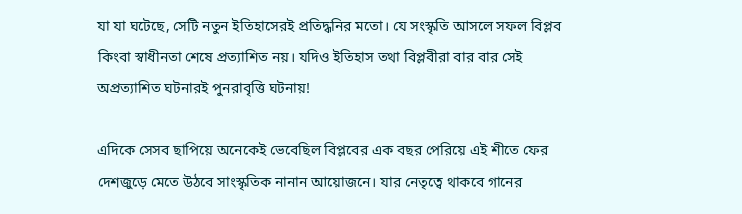যা যা ঘটেছে, সেটি নতুন ইতিহাসেরই প্রতিদ্ধনির মতো। যে সংস্কৃতি আসলে সফল বিপ্লব কিংবা স্বাধীনতা শেষে প্রত্যাশিত নয়। যদিও ইতিহাস তথা বিপ্লবীরা বার বার সেই অপ্রত্যাশিত ঘটনারই পুনরাবৃত্তি ঘটনায়!

এদিকে সেসব ছাপিয়ে অনেকেই ভেবেছিল বিপ্লবের এক বছর পেরিয়ে এই শীতে ফের দেশজুড়ে মেতে উঠবে সাংস্কৃতিক নানান আয়োজনে। যার নেতৃত্বে থাকবে গানের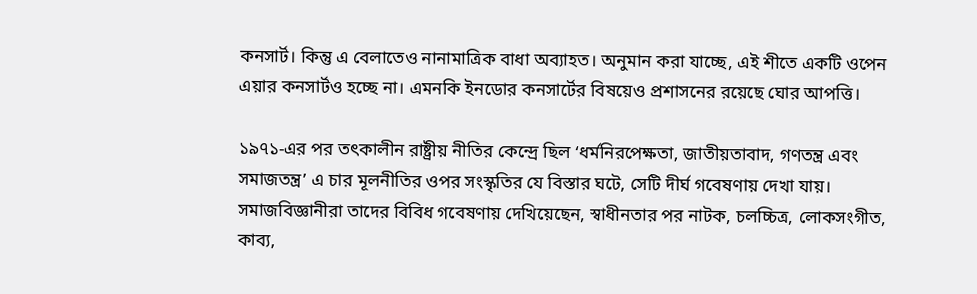কনসার্ট। কিন্তু এ বেলাতেও নানামাত্রিক বাধা অব্যাহত। অনুমান করা যাচ্ছে, এই শীতে একটি ওপেন এয়ার কনসার্টও হচ্ছে না। এমনকি ইনডোর কনসার্টের বিষয়েও প্রশাসনের রয়েছে ঘোর আপত্তি।

১৯৭১-এর পর তৎকালীন রাষ্ট্রীয় নীতির কেন্দ্রে ছিল ‘ধর্মনিরপেক্ষতা, জাতীয়তাবাদ, গণতন্ত্র এবং সমাজতন্ত্র’ এ চার মূলনীতির ওপর সংস্কৃতির যে বিস্তার ঘটে, সেটি দীর্ঘ গবেষণায় দেখা যায়। সমাজবিজ্ঞানীরা তাদের বিবিধ গবেষণায় দেখিয়েছেন, স্বাধীনতার পর নাটক, চলচ্চিত্র, লোকসংগীত, কাব্য,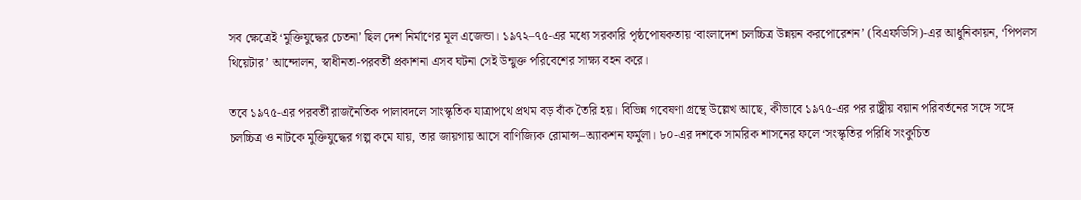সব ক্ষেত্রেই ‘মুক্তিযুদ্ধের চেতনা’ ছিল দেশ নির্মাণের মূল এজেন্ডা। ১৯৭২–৭৫-এর মধ্যে সরকারি পৃষ্ঠপোষকতায় ‘বাংলাদেশ চলচ্চিত্র উন্নয়ন করপোরেশন’ (বিএফডিসি)-এর আধুনিকায়ন, ‘পিপলস থিয়েটার’ আন্দোলন, স্বাধীনতা-পরবর্তী প্রকাশনা এসব ঘটনা সেই উন্মুক্ত পরিবেশের সাক্ষ্য বহন করে।

তবে ১৯৭৫-এর পরবর্তী রাজনৈতিক পালাবদলে সাংস্কৃতিক যাত্রাপথে প্রথম বড় বাঁক তৈরি হয়। বিভিন্ন গবেষণা গ্রন্থে উল্লেখ আছে, কীভাবে ১৯৭৫-এর পর রাষ্ট্রীয় বয়ান পরিবর্তনের সঙ্গে সঙ্গে চলচ্চিত্র ও নাটকে মুক্তিযুদ্ধের গল্প কমে যায়, তার জায়গায় আসে বাণিজ্যিক রোমান্স–অ্যাকশন ফর্মুলা। ৮০-এর দশকে সামরিক শাসনের ফলে ‘সংস্কৃতির পরিধি সংকুচিত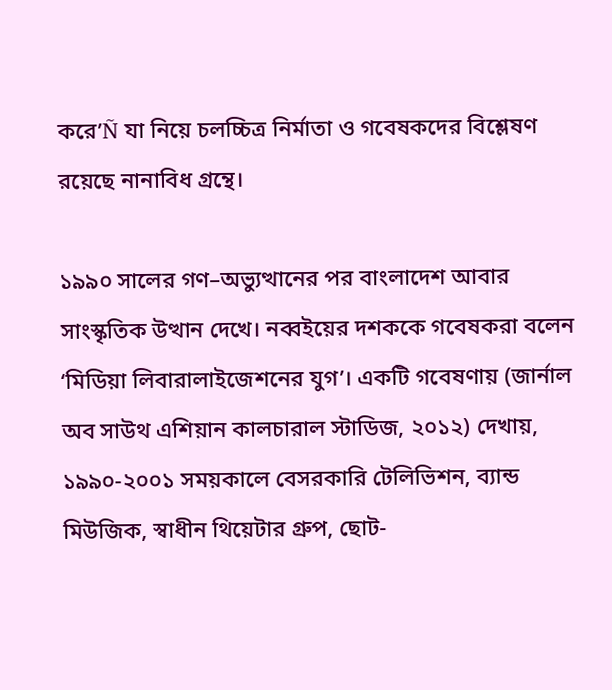করে’Ñ যা নিয়ে চলচ্চিত্র নির্মাতা ও গবেষকদের বিশ্লেষণ রয়েছে নানাবিধ গ্রন্থে।

১৯৯০ সালের গণ–অভ্যুত্থানের পর বাংলাদেশ আবার সাংস্কৃতিক উত্থান দেখে। নব্বইয়ের দশককে গবেষকরা বলেন ‘মিডিয়া লিবারালাইজেশনের যুগ’। একটি গবেষণায় (জার্নাল অব সাউথ এশিয়ান কালচারাল স্টাডিজ, ২০১২) দেখায়, ১৯৯০-২০০১ সময়কালে বেসরকারি টেলিভিশন, ব্যান্ড মিউজিক, স্বাধীন থিয়েটার গ্রুপ, ছোট-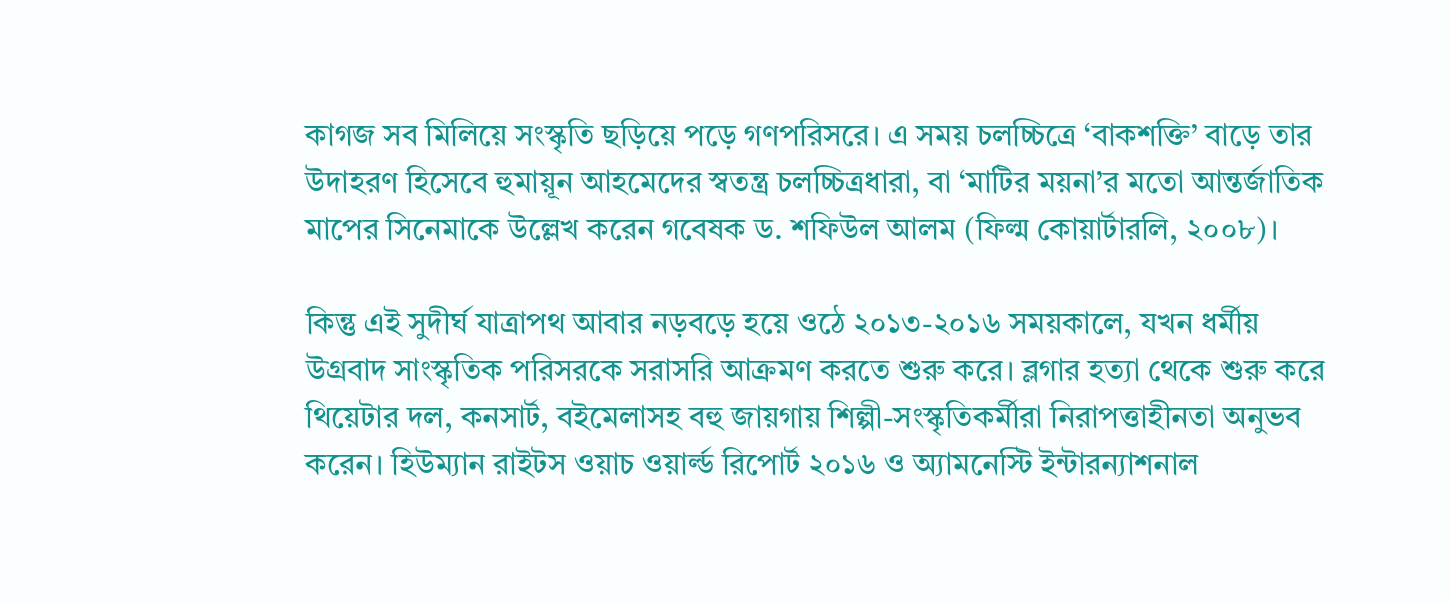কাগজ সব মিলিয়ে সংস্কৃতি ছড়িয়ে পড়ে গণপরিসরে। এ সময় চলচ্চিত্রে ‘বাকশক্তি’ বাড়ে তার উদাহরণ হিসেবে হুমায়ূন আহমেদের স্বতন্ত্র চলচ্চিত্রধারা, বা ‘মাটির ময়না’র মতো আন্তর্জাতিক মাপের সিনেমাকে উল্লেখ করেন গবেষক ড. শফিউল আলম (ফিল্ম কোয়ার্টারলি, ২০০৮)।

কিন্তু এই সুদীর্ঘ যাত্রাপথ আবার নড়বড়ে হয়ে ওঠে ২০১৩-২০১৬ সময়কালে, যখন ধর্মীয় উগ্রবাদ সাংস্কৃতিক পরিসরকে সরাসরি আক্রমণ করতে শুরু করে। ব্লগার হত্যা থেকে শুরু করে থিয়েটার দল, কনসার্ট, বইমেলাসহ বহু জায়গায় শিল্পী-সংস্কৃতিকর্মীরা নিরাপত্তাহীনতা অনুভব করেন। হিউম্যান রাইটস ওয়াচ ওয়ার্ল্ড রিপোর্ট ২০১৬ ও অ্যামনেস্টি ইন্টারন্যাশনাল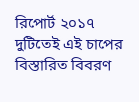রিপোর্ট ২০১৭ দুটিতেই এই চাপের বিস্তারিত বিবরণ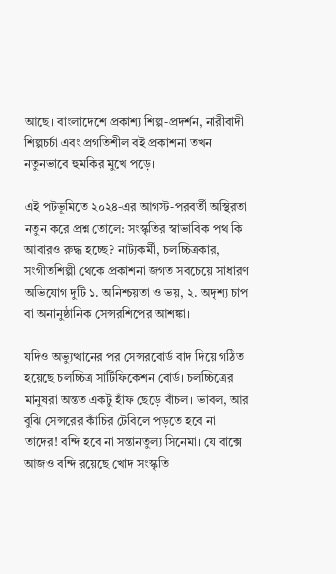আছে। বাংলাদেশে প্রকাশ্য শিল্প-প্রদর্শন, নারীবাদী শিল্পচর্চা এবং প্রগতিশীল বই প্রকাশনা তখন নতুনভাবে হুমকির মুখে পড়ে।

এই পটভূমিতে ২০২৪-এর আগস্ট-পরবর্তী অস্থিরতা নতুন করে প্রশ্ন তোলে: সংস্কৃতির স্বাভাবিক পথ কি আবারও রুদ্ধ হচ্ছে? নাট্যকর্মী, চলচ্চিত্রকার, সংগীতশিল্পী থেকে প্রকাশনা জগত সবচেয়ে সাধারণ অভিযোগ দুটি ১. অনিশ্চয়তা ও ভয়, ২. অদৃশ্য চাপ বা অনানুষ্ঠানিক সেন্সরশিপের আশঙ্কা।

যদিও অভ্যুত্থানের পর সেন্সরবোর্ড বাদ দিয়ে গঠিত হয়েছে চলচ্চিত্র সার্টিফিকেশন বোর্ড। চলচ্চিত্রের মানুষরা অন্তত একটু হাঁফ ছেড়ে বাঁচল। ভাবল, আর বুঝি সেন্সরের কাঁচির টেবিলে পড়তে হবে না তাদের! বন্দি হবে না সন্তানতুল্য সিনেমা। যে বাক্সে আজও বন্দি রয়েছে খোদ সংস্কৃতি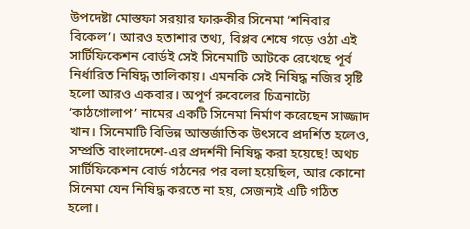উপদেষ্টা মোস্তফা সরয়ার ফারুকীর সিনেমা ‘শনিবার বিকেল’। আরও হতাশার তথ্য, বিপ্লব শেষে গড়ে ওঠা এই সার্টিফিকেশন বোর্ডই সেই সিনেমাটি আটকে রেখেছে পূর্ব নির্ধারিত নিষিদ্ধ তালিকায়। এমনকি সেই নিষিদ্ধ নজির সৃষ্টি হলো আরও একবার। অপূর্ণ রুবেলের চিত্রনাট্যে ‘কাঠগোলাপ’ নামের একটি সিনেমা নির্মাণ করেছেন সাজ্জাদ খান। সিনেমাটি বিভিন্ন আন্তর্জাতিক উৎসবে প্রদর্শিত হলেও, সম্প্রতি বাংলাদেশে-এর প্রদর্শনী নিষিদ্ধ করা হয়েছে! অথচ সার্টিফিকেশন বোর্ড গঠনের পর বলা হয়েছিল, আর কোনো সিনেমা যেন নিষিদ্ধ করতে না হয়, সেজন্যই এটি গঠিত হলো।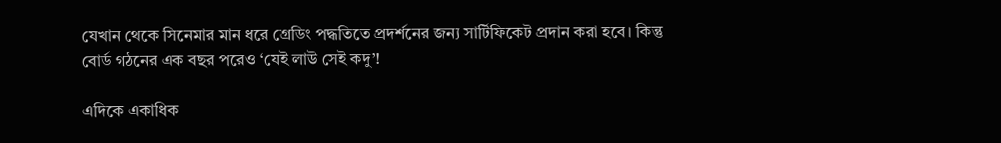যেখান থেকে সিনেমার মান ধরে গ্রেডিং পদ্ধতিতে প্রদর্শনের জন্য সার্টিফিকেট প্রদান করা হবে। কিন্তু বোর্ড গঠনের এক বছর পরেও ‘যেই লাউ সেই কদু’!

এদিকে একাধিক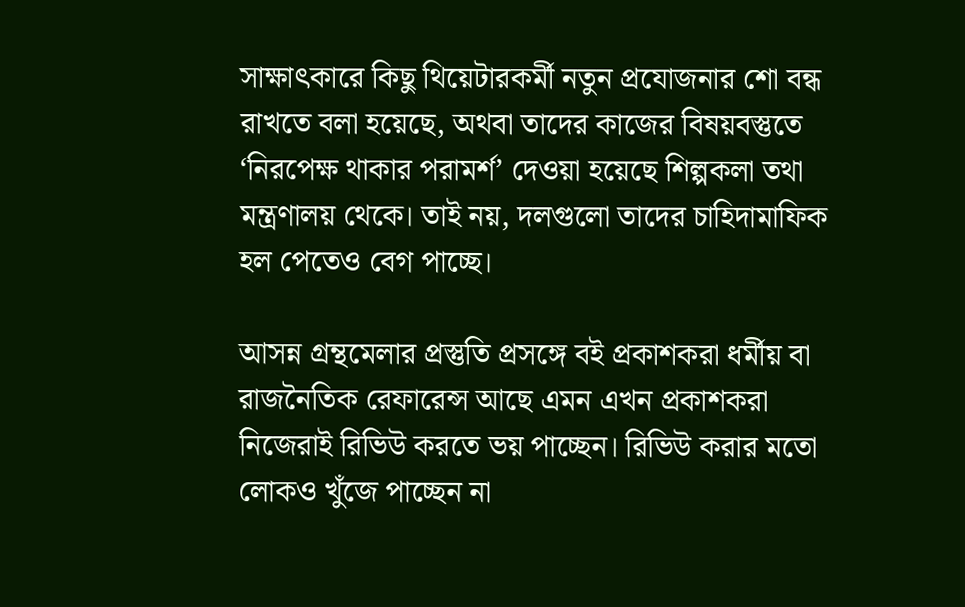সাক্ষাৎকারে কিছু থিয়েটারকর্মী নতুন প্রযোজনার শো বন্ধ রাখতে বলা হয়েছে, অথবা তাদের কাজের বিষয়বস্তুতে ‘নিরপেক্ষ থাকার পরামর্শ’ দেওয়া হয়েছে শিল্পকলা তথা মন্ত্রণালয় থেকে। তাই নয়, দলগুলো তাদের চাহিদামাফিক হল পেতেও বেগ পাচ্ছে।

আসন্ন গ্রন্থমেলার প্রস্তুতি প্রসঙ্গে বই প্রকাশকরা ধর্মীয় বা রাজনৈতিক রেফারেন্স আছে এমন এখন প্রকাশকরা নিজেরাই রিভিউ করতে ভয় পাচ্ছেন। রিভিউ করার মতো লোকও খুঁজে পাচ্ছেন না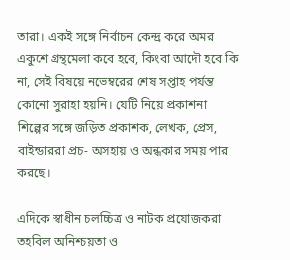তারা। একই সঙ্গে নির্বাচন কেন্দ্র করে অমর একুশে গ্রন্থমেলা কবে হবে, কিংবা আদৌ হবে কি না, সেই বিষয়ে নভেম্বরের শেষ সপ্তাহ পর্যন্ত কোনো সুরাহা হয়নি। যেটি নিয়ে প্রকাশনা শিল্পের সঙ্গে জড়িত প্রকাশক, লেখক, প্রেস, বাইন্ডাররা প্রচ- অসহায় ও অন্ধকার সময় পার করছে।

এদিকে স্বাধীন চলচ্চিত্র ও নাটক প্রযোজকরা তহবিল অনিশ্চয়তা ও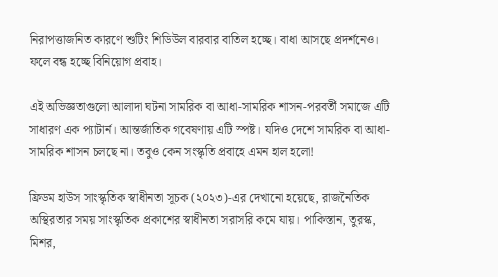নিরাপত্তাজনিত কারণে শুটিং শিডিউল বারবার বাতিল হচ্ছে। বাধা আসছে প্রদর্শনেও। ফলে বন্ধ হচ্ছে বিনিয়োগ প্রবাহ।

এই অভিজ্ঞতাগুলো আলাদা ঘটনা সামরিক বা আধা-সামরিক শাসন-পরবর্তী সমাজে এটি সাধারণ এক প্যাটার্ন। আন্তর্জাতিক গবেষণায় এটি স্পষ্ট। যদিও দেশে সামরিক বা আধা-সামরিক শাসন চলছে না। তবুও কেন সংস্কৃতি প্রবাহে এমন হাল হলো!

ফ্রিডম হাউস সাংস্কৃতিক স্বাধীনতা সূচক (২০২৩)-এর দেখানো হয়েছে, রাজনৈতিক অস্থিরতার সময় সাংস্কৃতিক প্রকাশের স্বাধীনতা সরাসরি কমে যায়। পাকিস্তান, তুরস্ক, মিশর,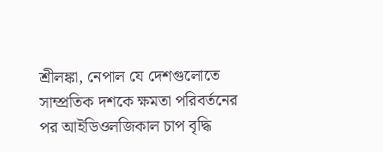শ্রীলঙ্কা, নেপাল যে দেশগুলোতে সাম্প্রতিক দশকে ক্ষমতা পরিবর্তনের পর আইডিওলজিকাল চাপ বৃদ্ধি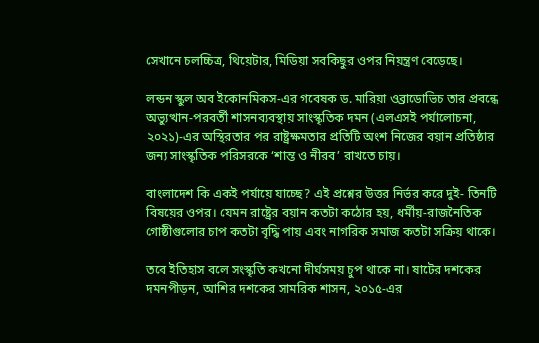সেখানে চলচ্চিত্র, থিয়েটার, মিডিয়া সবকিছুর ওপর নিয়ন্ত্রণ বেড়েছে।

লন্ডন স্কুল অব ইকোনমিকস-এর গবেষক ড. মারিয়া ওব্রাডোভিচ তার প্রবন্ধে অভ্যুত্থান-পরবর্তী শাসনব্যবস্থায় সাংস্কৃতিক দমন (এলএসই পর্যালোচনা, ২০২১)-এর অস্থিরতার পর রাষ্ট্রক্ষমতার প্রতিটি অংশ নিজের বয়ান প্রতিষ্ঠার জন্য সাংস্কৃতিক পরিসরকে ‘শান্ত ও নীরব’ রাখতে চায়।

বাংলাদেশ কি একই পর্যায়ে যাচ্ছে? এই প্রশ্নের উত্তর নির্ভর করে দুই- তিনটি বিষয়ের ওপর। যেমন রাষ্ট্রের বয়ান কতটা কঠোর হয়, ধর্মীয়-রাজনৈতিক গোষ্ঠীগুলোর চাপ কতটা বৃদ্ধি পায় এবং নাগরিক সমাজ কতটা সক্রিয় থাকে।

তবে ইতিহাস বলে সংস্কৃতি কখনো দীর্ঘসময় চুপ থাকে না। ষাটের দশকের দমনপীড়ন, আশির দশকের সামরিক শাসন, ২০১৫-এর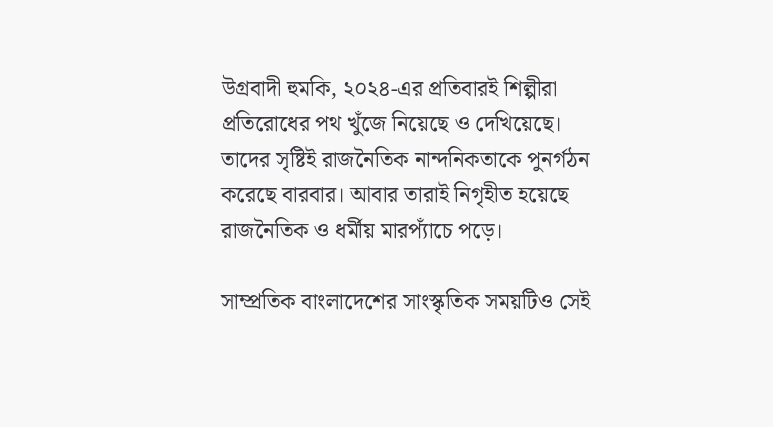উগ্রবাদী হুমকি, ২০২৪-এর প্রতিবারই শিল্পীরা প্রতিরোধের পথ খুঁজে নিয়েছে ও দেখিয়েছে। তাদের সৃষ্টিই রাজনৈতিক নান্দনিকতাকে পুনর্গঠন করেছে বারবার। আবার তারাই নিগৃহীত হয়েছে রাজনৈতিক ও ধর্মীয় মারপ্যাঁচে পড়ে।

সাম্প্রতিক বাংলাদেশের সাংস্কৃতিক সময়টিও সেই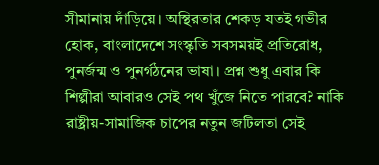সীমানায় দাঁড়িয়ে। অস্থিরতার শেকড় যতই গভীর হোক, বাংলাদেশে সংস্কৃতি সবসময়ই প্রতিরোধ, পুনর্জন্ম ও পুনর্গঠনের ভাষা। প্রশ্ন শুধু এবার কি শিল্পীরা আবারও সেই পথ খুঁজে নিতে পারবে? নাকি রাষ্ট্রীয়-সামাজিক চাপের নতুন জটিলতা সেই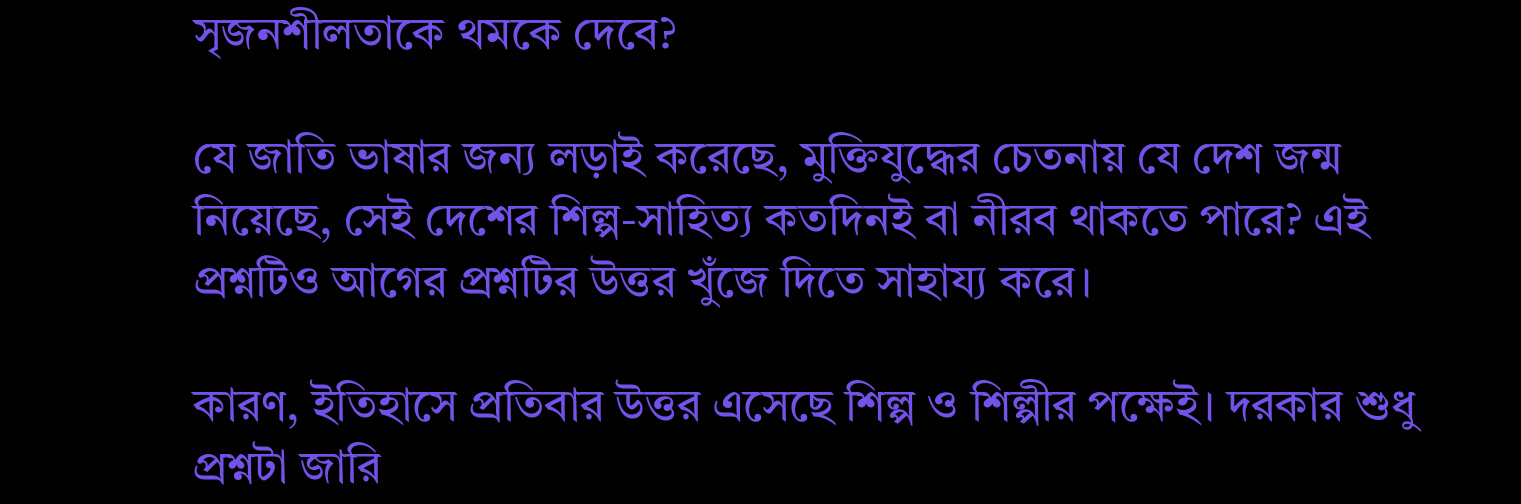সৃজনশীলতাকে থমকে দেবে?

যে জাতি ভাষার জন্য লড়াই করেছে, মুক্তিযুদ্ধের চেতনায় যে দেশ জন্ম নিয়েছে, সেই দেশের শিল্প-সাহিত্য কতদিনই বা নীরব থাকতে পারে? এই প্রশ্নটিও আগের প্রশ্নটির উত্তর খুঁজে দিতে সাহায্য করে।

কারণ, ইতিহাসে প্রতিবার উত্তর এসেছে শিল্প ও শিল্পীর পক্ষেই। দরকার শুধু প্রশ্নটা জারি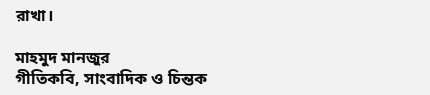রাখা।

মাহমুদ মানজুর
গীতিকবি, সাংবাদিক ও চিন্তক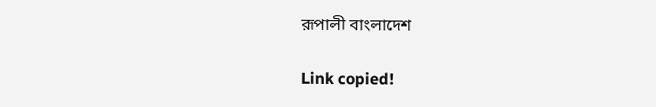রূপালী বাংলাদেশ

Link copied!